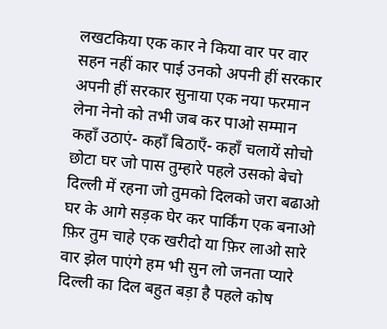लखटकिया एक कार ने किया वार पर वार
सहन नहीं कार पाई उनको अपनी हीं सरकार
अपनी हीं सरकार सुनाया एक नया फरमान
लेना नेनो को तभी जब कर पाओ सम्मान
कहाँ उठाएं- कहाँ बिठाएँ- कहाँ चलायें सोचो
छोटा घर जो पास तुम्हारे पहले उसको बेचो
दिल्ली में रहना जो तुमको दिलको जरा बढाओ
घर के आगे सड़क घेर कर पार्किंग एक बनाओ
फ़िर तुम चाहे एक खरीदो या फ़िर लाओ सारे
वार झेल पाएंगे हम भी सुन लो जनता प्यारे
दिल्ली का दिल बहुत बड़ा है पहले कोष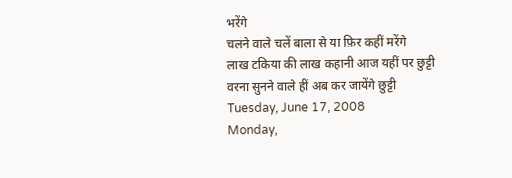भरेंगे
चलने वाले चलें बाला से या फ़िर कहीं मरेंगे
लाख टकिया की लाख कहानी आज यहीं पर छुट्टी
वरना सुनने वाले हीं अब कर जायेंगे छुट्टी
Tuesday, June 17, 2008
Monday,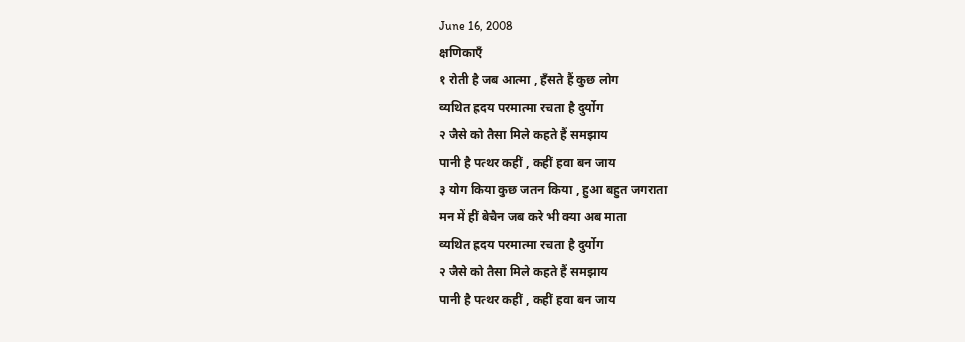June 16, 2008
क्षणिकाएँ
१ रोती है जब आत्मा , हँसते हैं कुछ लोग
व्यथित ह्रदय परमात्मा रचता है दुर्योग
२ जैसे को तैसा मिले कहते हैं समझाय
पानी है पत्थर कहीं , कहीं हवा बन जाय
३ योग किया कुछ जतन किया , हुआ बहुत जगराता
मन में हीं बेचैन जब करे भी क्या अब माता
व्यथित ह्रदय परमात्मा रचता है दुर्योग
२ जैसे को तैसा मिले कहते हैं समझाय
पानी है पत्थर कहीं , कहीं हवा बन जाय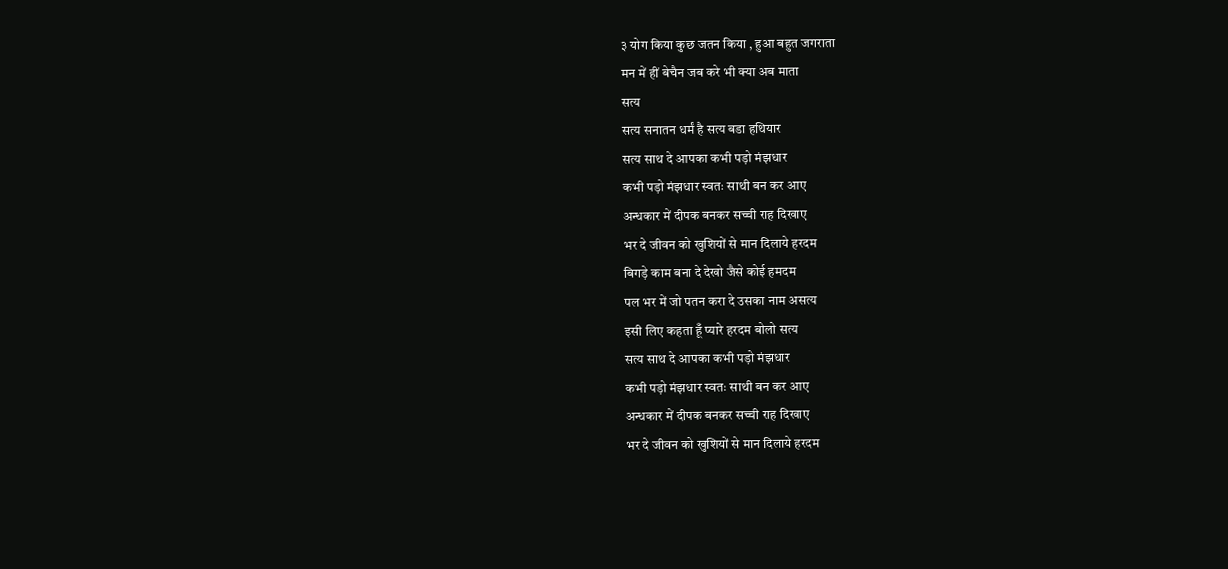३ योग किया कुछ जतन किया , हुआ बहुत जगराता
मन में हीं बेचैन जब करे भी क्या अब माता
सत्य
सत्य सनातन धर्मं है सत्य बडा हथियार
सत्य साथ दे आपका कभी पड़ो मंझधार
कभी पड़ो मंझधार स्वतः साथी बन कर आए
अन्धकार में दीपक बनकर सच्ची राह दिखाए
भर दे जीवन को खुशियों से मान दिलाये हरदम
बिगड़े काम बना दे देखो जैसे कोई हमदम
पल भर में जो पतन करा दे उसका नाम असत्य
इसी लिए कहता हूँ प्यारे हरदम बोलो सत्य
सत्य साथ दे आपका कभी पड़ो मंझधार
कभी पड़ो मंझधार स्वतः साथी बन कर आए
अन्धकार में दीपक बनकर सच्ची राह दिखाए
भर दे जीवन को खुशियों से मान दिलाये हरदम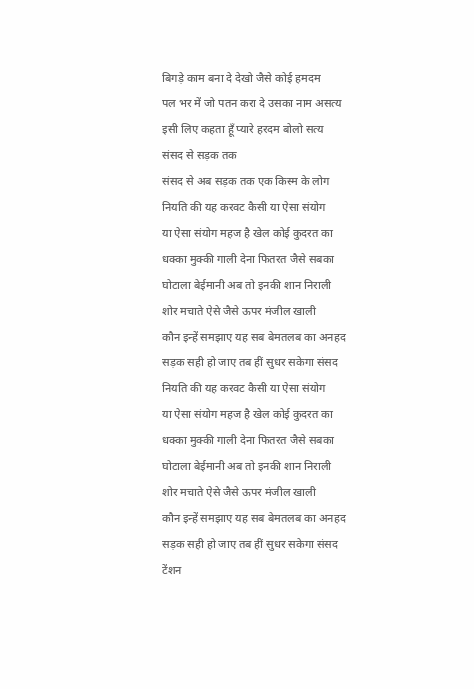बिगड़े काम बना दे देखो जैसे कोई हमदम
पल भर में जो पतन करा दे उसका नाम असत्य
इसी लिए कहता हूँ प्यारे हरदम बोलो सत्य
संसद से सड़क तक
संसद से अब सड़क तक एक किस्म के लोग
नियति की यह करवट कैसी या ऐसा संयोग
या ऐसा संयोग महज है खेल कोई कुदरत का
धक्का मुक्की गाली देना फितरत जैसे सबका
घोटाला बेईमानी अब तो इनकी शान निराली
शोर मचाते ऐसे जैसे ऊपर मंजील खाली
कौन इन्हें समझाए यह सब बेमतलब का अनहद
सड़क सही हो जाए तब हीं सुधर सकेगा संसद
नियति की यह करवट कैसी या ऐसा संयोग
या ऐसा संयोग महज है खेल कोई कुदरत का
धक्का मुक्की गाली देना फितरत जैसे सबका
घोटाला बेईमानी अब तो इनकी शान निराली
शोर मचाते ऐसे जैसे ऊपर मंजील खाली
कौन इन्हें समझाए यह सब बेमतलब का अनहद
सड़क सही हो जाए तब हीं सुधर सकेगा संसद
टेंशन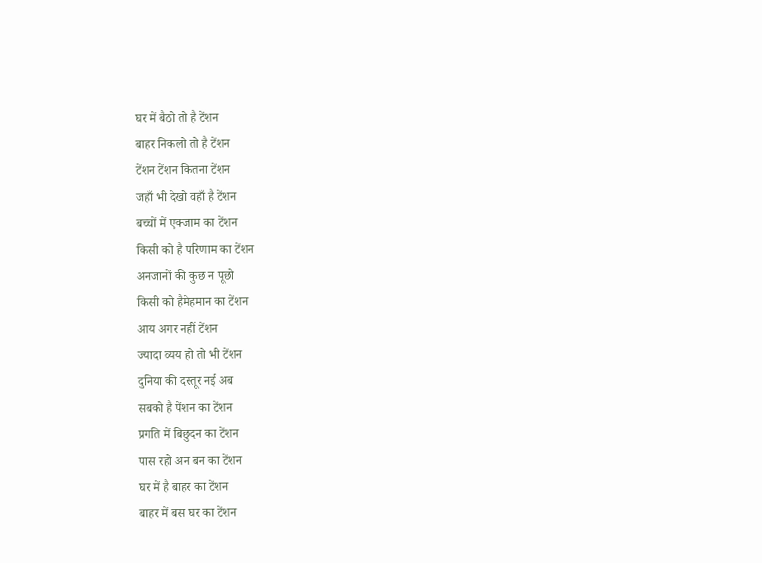घर में बैठो तो है टेंशन
बाहर निकलो तो है टेंशन
टेंशन टेंशन कितना टेंशन
जहाँ भी देखो वहाँ है टेंशन
बच्चों में एक्जाम का टेंशन
किसी को है परिणाम का टेंशन
अनजानों की कुछ न पूछो
किसी को हैमेहमान का टेंशन
आय अगर नहीं टेंशन
ज्यादा व्यय हो तो भी टेंशन
दुनिया की दस्तूर नई अब
सबको है पेंशन का टेंशन
प्रगति में बिछुदन का टेंशन
पास रहो अन बन का टेंशन
घर में है बाहर का टेंशन
बाहर में बस घर का टेंशन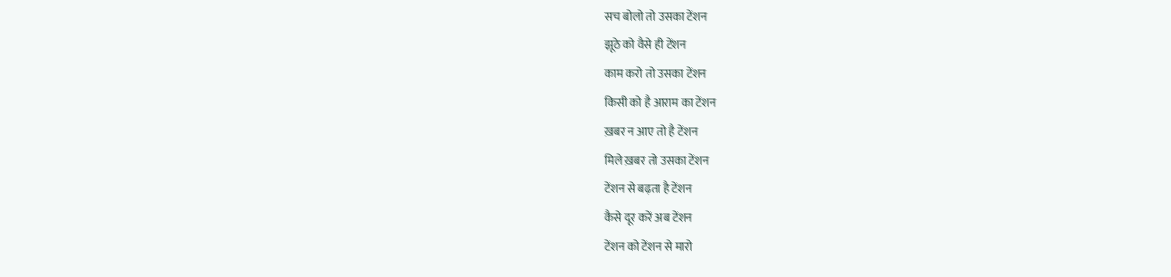सच बोलो तो उसका टेंशन
झूठे को वैसे ही टेंशन
काम करो तो उसका टेंशन
किसी को है आराम का टेंशन
ख़बर न आए तो है टेंशन
मिले ख़बर तो उसका टेंशन
टेंशन से बढ़ता है टेंशन
कैसे दूर करें अब टेंशन
टेंशन को टेंशन से मारो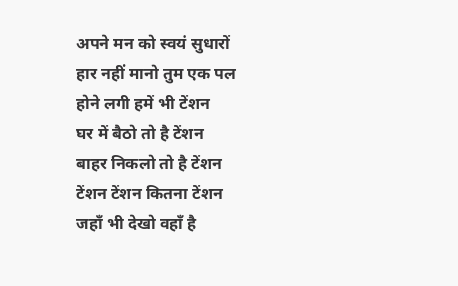अपने मन को स्वयं सुधारों
हार नहीं मानो तुम एक पल
होने लगी हमें भी टेंशन
घर में बैठो तो है टेंशन
बाहर निकलो तो है टेंशन
टेंशन टेंशन कितना टेंशन
जहाँ भी देखो वहाँ है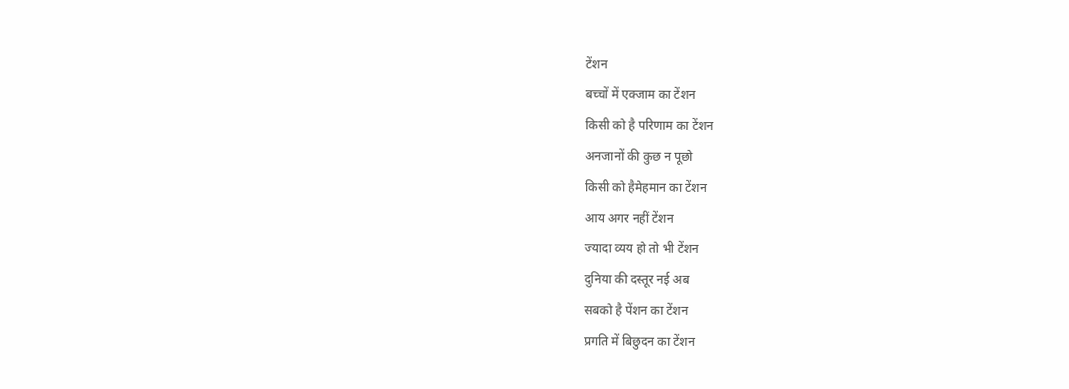टेंशन
बच्चों में एक्जाम का टेंशन
किसी को है परिणाम का टेंशन
अनजानों की कुछ न पूछो
किसी को हैमेहमान का टेंशन
आय अगर नहीं टेंशन
ज्यादा व्यय हो तो भी टेंशन
दुनिया की दस्तूर नई अब
सबको है पेंशन का टेंशन
प्रगति में बिछुदन का टेंशन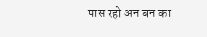पास रहो अन बन का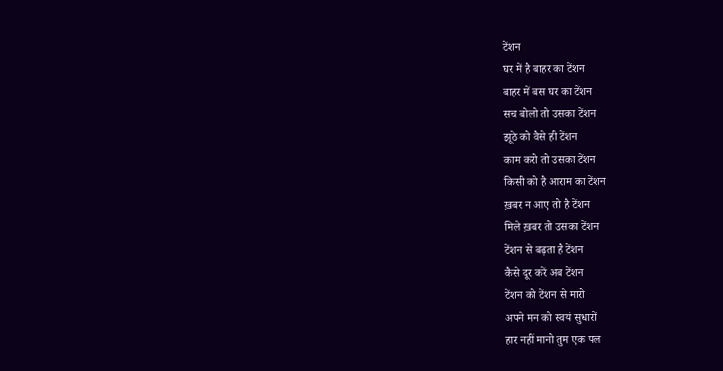टेंशन
घर में है बाहर का टेंशन
बाहर में बस घर का टेंशन
सच बोलो तो उसका टेंशन
झूठे को वैसे ही टेंशन
काम करो तो उसका टेंशन
किसी को है आराम का टेंशन
ख़बर न आए तो है टेंशन
मिले ख़बर तो उसका टेंशन
टेंशन से बढ़ता है टेंशन
कैसे दूर करें अब टेंशन
टेंशन को टेंशन से मारो
अपने मन को स्वयं सुधारों
हार नहीं मानो तुम एक पल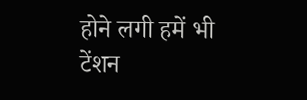होने लगी हमें भी टेंशन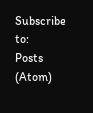Subscribe to:
Posts (Atom)